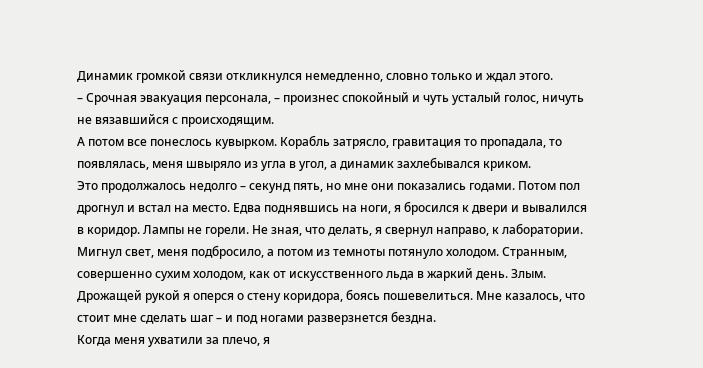Динамик громкой связи откликнулся немедленно, словно только и ждал этого.
– Срочная эвакуация персонала, – произнес спокойный и чуть усталый голос, ничуть не вязавшийся с происходящим.
А потом все понеслось кувырком. Корабль затрясло, гравитация то пропадала, то появлялась, меня швыряло из угла в угол, а динамик захлебывался криком.
Это продолжалось недолго – секунд пять, но мне они показались годами. Потом пол дрогнул и встал на место. Едва поднявшись на ноги, я бросился к двери и вывалился в коридор. Лампы не горели. Не зная, что делать, я свернул направо, к лаборатории. Мигнул свет, меня подбросило, а потом из темноты потянуло холодом. Странным, совершенно сухим холодом, как от искусственного льда в жаркий день. Злым.
Дрожащей рукой я оперся о стену коридора, боясь пошевелиться. Мне казалось, что стоит мне сделать шаг – и под ногами разверзнется бездна.
Когда меня ухватили за плечо, я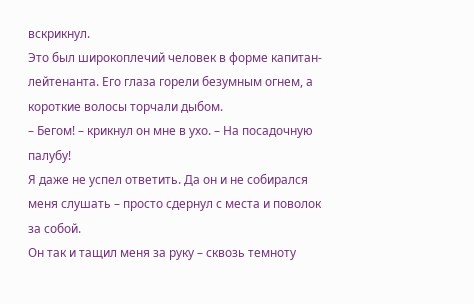вскрикнул.
Это был широкоплечий человек в форме капитан-лейтенанта. Его глаза горели безумным огнем, а короткие волосы торчали дыбом.
– Бегом! – крикнул он мне в ухо. – На посадочную палубу!
Я даже не успел ответить. Да он и не собирался меня слушать – просто сдернул с места и поволок за собой.
Он так и тащил меня за руку – сквозь темноту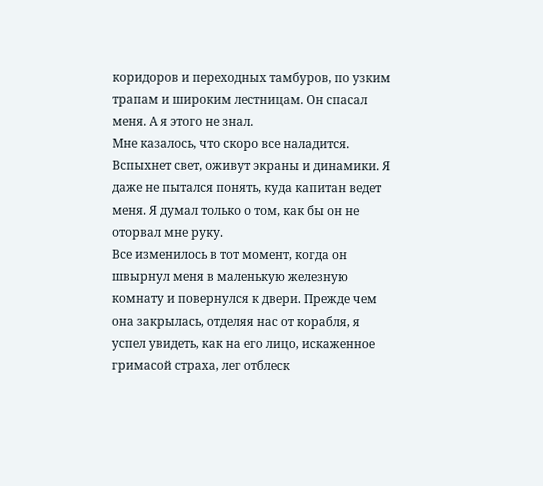коридоров и переходных тамбуров, по узким трапам и широким лестницам. Он спасал меня. А я этого не знал.
Мне казалось, что скоро все наладится. Вспыхнет свет, оживут экраны и динамики. Я даже не пытался понять, куда капитан ведет меня. Я думал только о том, как бы он не оторвал мне руку.
Все изменилось в тот момент, когда он швырнул меня в маленькую железную комнату и повернулся к двери. Прежде чем она закрылась, отделяя нас от корабля, я успел увидеть, как на его лицо, искаженное гримасой страха, лег отблеск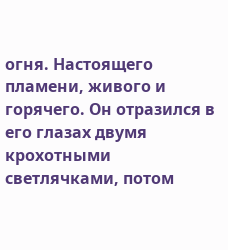огня. Настоящего пламени, живого и горячего. Он отразился в его глазах двумя крохотными светлячками, потом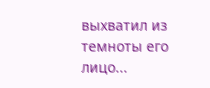выхватил из темноты его лицо...